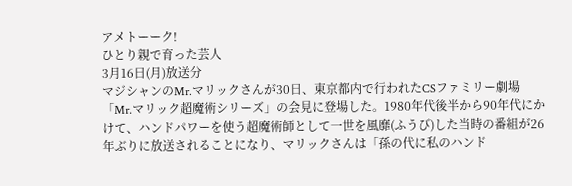アメトーーク!
ひとり親で育った芸人
3月16日(月)放送分
マジシャンのMr.マリックさんが30日、東京都内で行われたCSファミリー劇場「Mr.マリック超魔術シリーズ」の会見に登場した。1980年代後半から90年代にかけて、ハンドパワーを使う超魔術師として一世を風靡(ふうび)した当時の番組が26年ぶりに放送されることになり、マリックさんは「孫の代に私のハンド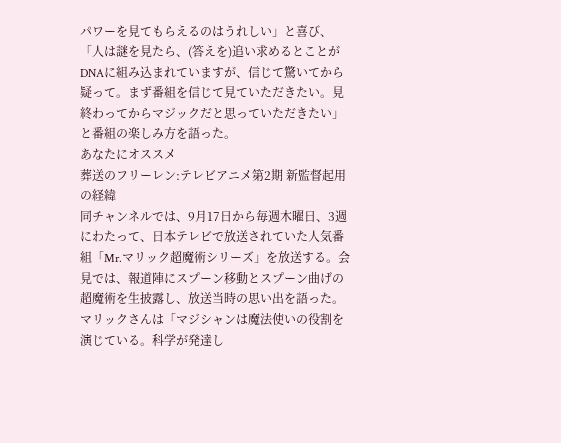パワーを見てもらえるのはうれしい」と喜び、「人は謎を見たら、(答えを)追い求めるとことがDNAに組み込まれていますが、信じて驚いてから疑って。まず番組を信じて見ていただきたい。見終わってからマジックだと思っていただきたい」と番組の楽しみ方を語った。
あなたにオススメ
葬送のフリーレン:テレビアニメ第2期 新監督起用の経緯
同チャンネルでは、9月17日から毎週木曜日、3週にわたって、日本テレビで放送されていた人気番組「Mr.マリック超魔術シリーズ」を放送する。会見では、報道陣にスプーン移動とスプーン曲げの超魔術を生披露し、放送当時の思い出を語った。マリックさんは「マジシャンは魔法使いの役割を演じている。科学が発達し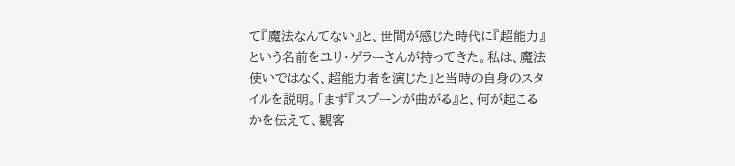て『魔法なんてない』と、世間が感じた時代に『超能力』という名前をユリ・ゲラーさんが持ってきた。私は、魔法使いではなく、超能力者を演じた」と当時の自身のスタイルを説明。「まず『スプーンが曲がる』と、何が起こるかを伝えて、観客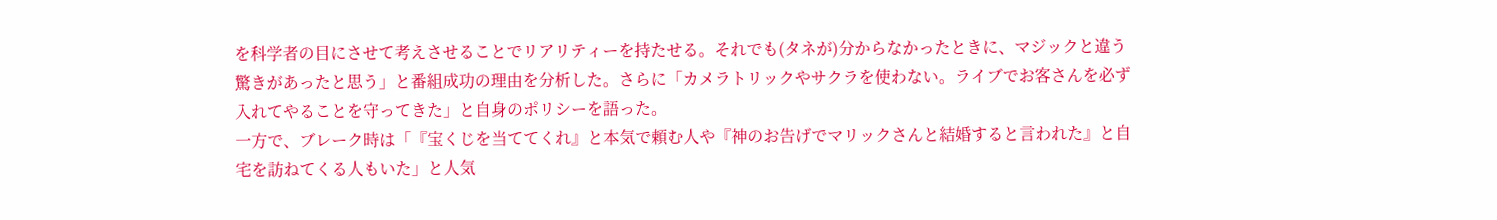を科学者の目にさせて考えさせることでリアリティーを持たせる。それでも(タネが)分からなかったときに、マジックと違う驚きがあったと思う」と番組成功の理由を分析した。さらに「カメラトリックやサクラを使わない。ライブでお客さんを必ず入れてやることを守ってきた」と自身のポリシーを語った。
一方で、ブレーク時は「『宝くじを当ててくれ』と本気で頼む人や『神のお告げでマリックさんと結婚すると言われた』と自宅を訪ねてくる人もいた」と人気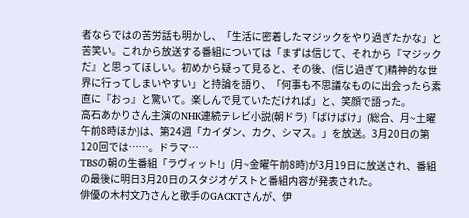者ならではの苦労話も明かし、「生活に密着したマジックをやり過ぎたかな」と苦笑い。これから放送する番組については「まずは信じて、それから『マジックだ』と思ってほしい。初めから疑って見ると、その後、(信じ過ぎて)精神的な世界に行ってしまいやすい」と持論を語り、「何事も不思議なものに出会ったら素直に『おっ』と驚いて。楽しんで見ていただければ」と、笑顔で語った。
高石あかりさん主演のNHK連続テレビ小説(朝ドラ)「ばけばけ」(総合、月~土曜午前8時ほか)は、第24週「カイダン、カク、シマス。」を放送。3月20日の第120回では……。ドラマ…
TBSの朝の生番組「ラヴィット!」(月~金曜午前8時)が3月19日に放送され、番組の最後に明日3月20日のスタジオゲストと番組内容が発表された。
俳優の木村文乃さんと歌手のGACKTさんが、伊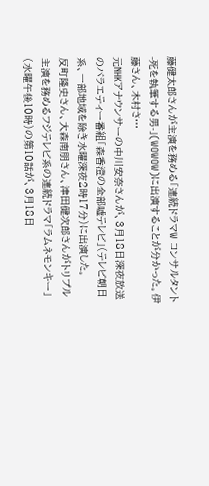藤健太郎さんが主演を務める「連続ドラマW コンサルタント-死を執筆する男-」(WOWOW)に出演することが分かった。伊藤さん、木村さ…
元NHKアナウンサーの中川安奈さんが、3月18日深夜放送のバラエティー番組「森香澄の全部嘘テレビ」(テレビ朝日系、一部地域を除き水曜深夜2時17分)に出演した。
反町隆史さん、大森南朋さん、津田健次郎さんがトリプル主演を務めるフジテレビ系の連続ドラマ「ラムネモンキー」(水曜午後10時)の第10話が、3月18日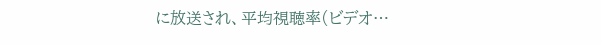に放送され、平均視聴率(ビデオ…